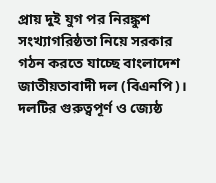প্রায় দুই যুগ পর নিরঙ্কুশ সংখ্যাগরিষ্ঠতা নিয়ে সরকার গঠন করতে যাচ্ছে বাংলাদেশ জাতীয়তাবাদী দল (বিএনপি)। দলটির গুরুত্বপূর্ণ ও জ্যেষ্ঠ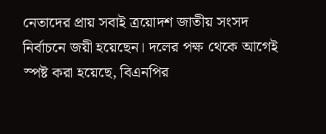নেতাদের প্রায় সবাই ত্রয়োদশ জাতীয় সংসদ নির্বাচনে জয়ী হয়েছেন। দলের পক্ষ থেকে আগেই স্পষ্ট করা হয়েছে, বিএনপির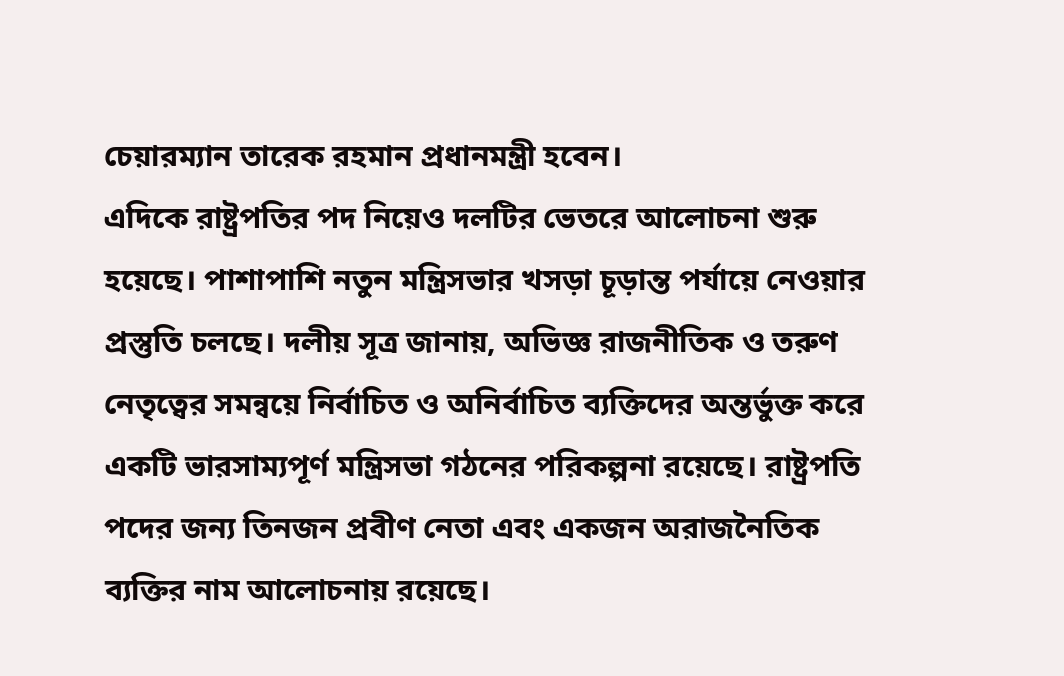চেয়ারম্যান তারেক রহমান প্রধানমন্ত্রী হবেন।
এদিকে রাষ্ট্রপতির পদ নিয়েও দলটির ভেতরে আলোচনা শুরু হয়েছে। পাশাপাশি নতুন মন্ত্রিসভার খসড়া চূড়ান্ত পর্যায়ে নেওয়ার প্রস্তুতি চলছে। দলীয় সূত্র জানায়, অভিজ্ঞ রাজনীতিক ও তরুণ নেতৃত্বের সমন্বয়ে নির্বাচিত ও অনির্বাচিত ব্যক্তিদের অন্তর্ভুক্ত করে একটি ভারসাম্যপূর্ণ মন্ত্রিসভা গঠনের পরিকল্পনা রয়েছে। রাষ্ট্রপতি পদের জন্য তিনজন প্রবীণ নেতা এবং একজন অরাজনৈতিক ব্যক্তির নাম আলোচনায় রয়েছে।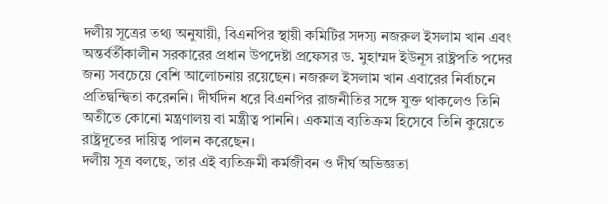দলীয় সূত্রের তথ্য অনুযায়ী, বিএনপির স্থায়ী কমিটির সদস্য নজরুল ইসলাম খান এবং অন্তর্বর্তীকালীন সরকারের প্রধান উপদেষ্টা প্রফেসর ড. মুহাম্মদ ইউনূস রাষ্ট্রপতি পদের জন্য সবচেয়ে বেশি আলোচনায় রয়েছেন। নজরুল ইসলাম খান এবারের নির্বাচনে প্রতিদ্বন্দ্বিতা করেননি। দীর্ঘদিন ধরে বিএনপির রাজনীতির সঙ্গে যুক্ত থাকলেও তিনি অতীতে কোনো মন্ত্রণালয় বা মন্ত্রীত্ব পাননি। একমাত্র ব্যতিক্রম হিসেবে তিনি কুয়েতে রাষ্ট্রদূতের দায়িত্ব পালন করেছেন।
দলীয় সূত্র বলছে, তার এই ব্যতিক্রমী কর্মজীবন ও দীর্ঘ অভিজ্ঞতা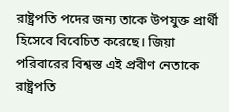রাষ্ট্রপতি পদের জন্য তাকে উপযুক্ত প্রার্থী হিসেবে বিবেচিত করেছে। জিয়া পরিবারের বিশ্বস্ত এই প্রবীণ নেতাকে রাষ্ট্রপতি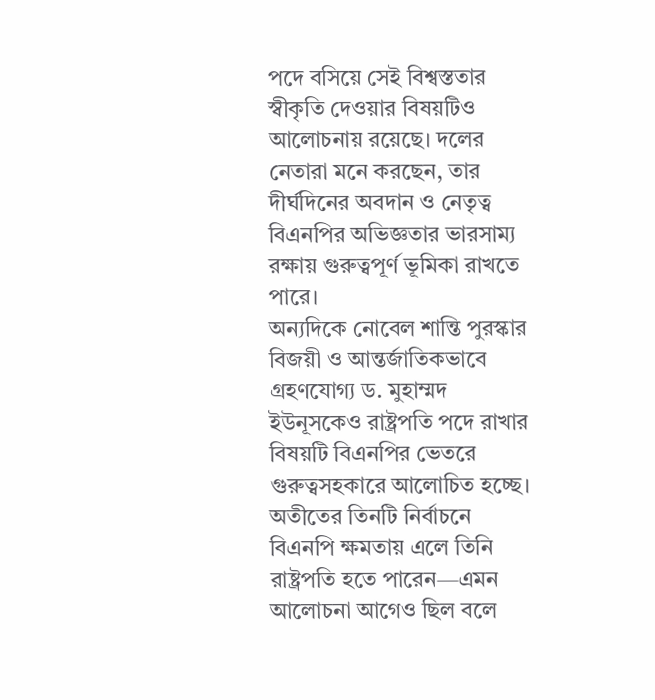পদে বসিয়ে সেই বিশ্বস্ততার স্বীকৃতি দেওয়ার বিষয়টিও আলোচনায় রয়েছে। দলের নেতারা মনে করছেন, তার দীর্ঘদিনের অবদান ও নেতৃত্ব বিএনপির অভিজ্ঞতার ভারসাম্য রক্ষায় গুরুত্বপূর্ণ ভূমিকা রাখতে পারে।
অন্যদিকে নোবেল শান্তি পুরস্কার বিজয়ী ও আন্তর্জাতিকভাবে গ্রহণযোগ্য ড. মুহাম্মদ ইউনূসকেও রাষ্ট্রপতি পদে রাখার বিষয়টি বিএনপির ভেতরে গুরুত্বসহকারে আলোচিত হচ্ছে। অতীতের তিনটি নির্বাচনে বিএনপি ক্ষমতায় এলে তিনি রাষ্ট্রপতি হতে পারেন—এমন আলোচনা আগেও ছিল বলে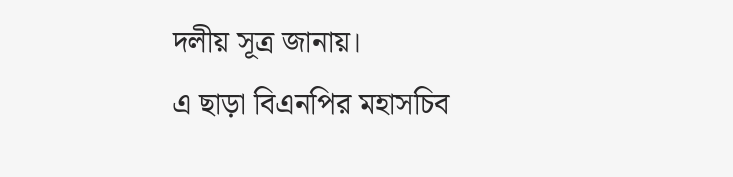দলীয় সূত্র জানায়।
এ ছাড়া বিএনপির মহাসচিব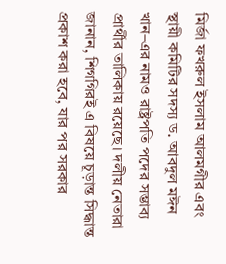মির্জা ফখরুল ইসলাম আলমগীর এবং স্থায়ী কমিটির সদস্য ড. আবদুল মঈন খান–এর নামও রাষ্ট্রপতি পদের সম্ভাব্য প্রার্থীর তালিকায় রয়েছে। দলীয় নেতারা জানান, শিগগিরই এ বিষয়ে চূড়ান্ত সিদ্ধান্ত প্রকাশ করা হবে, যার পর সরকার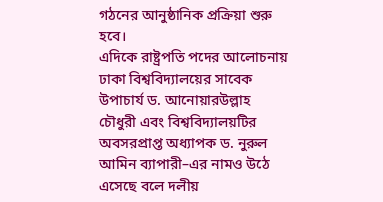গঠনের আনুষ্ঠানিক প্রক্রিয়া শুরু হবে।
এদিকে রাষ্ট্রপতি পদের আলোচনায় ঢাকা বিশ্ববিদ্যালয়ের সাবেক উপাচার্য ড. আনোয়ারউল্লাহ চৌধুরী এবং বিশ্ববিদ্যালয়টির অবসরপ্রাপ্ত অধ্যাপক ড. নুরুল আমিন ব্যাপারী–এর নামও উঠে এসেছে বলে দলীয়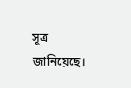সূত্র জানিয়েছে।